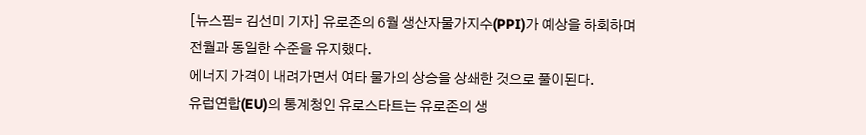[뉴스핌= 김선미 기자] 유로존의 6월 생산자물가지수(PPI)가 예상을 하회하며 전월과 동일한 수준을 유지했다.
에너지 가격이 내려가면서 여타 물가의 상승을 상쇄한 것으로 풀이된다.
유럽연합(EU)의 통계청인 유로스타트는 유로존의 생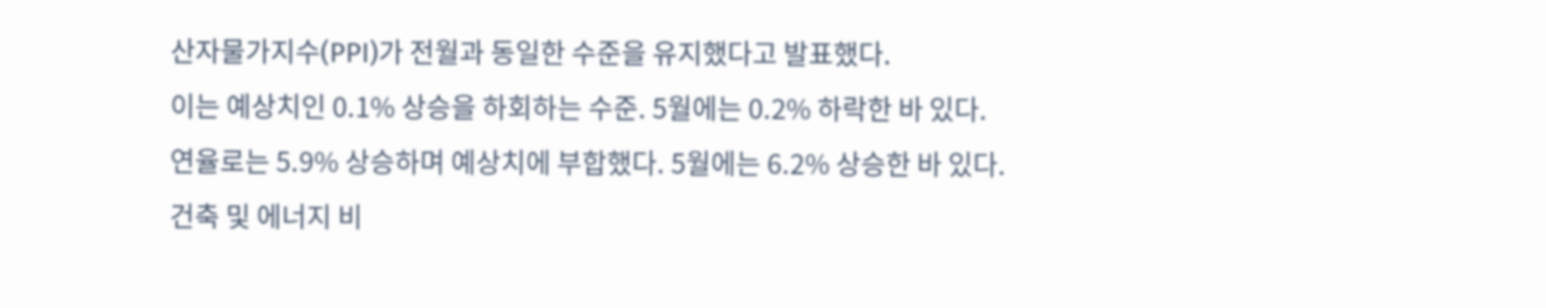산자물가지수(PPI)가 전월과 동일한 수준을 유지했다고 발표했다.
이는 예상치인 0.1% 상승을 하회하는 수준. 5월에는 0.2% 하락한 바 있다.
연율로는 5.9% 상승하며 예상치에 부합했다. 5월에는 6.2% 상승한 바 있다.
건축 및 에너지 비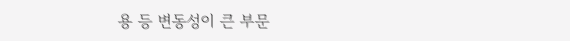용 등 변동성이 큰 부문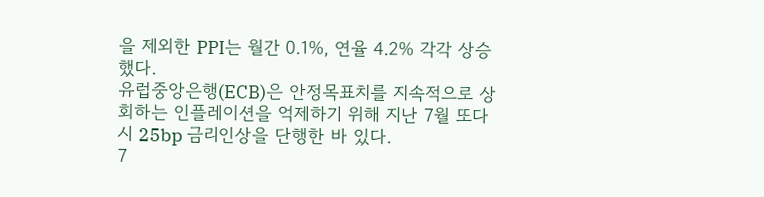을 제외한 PPI는 월간 0.1%, 연율 4.2% 각각 상승했다.
유럽중앙은행(ECB)은 안정목표치를 지속적으로 상회하는 인플레이션을 억제하기 위해 지난 7월 또다시 25bp 금리인상을 단행한 바 있다.
7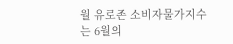월 유로존 소비자물가지수는 6월의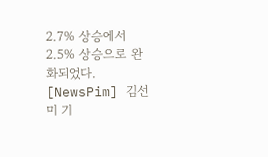2.7% 상승에서 2.5% 상승으로 완화되었다.
[NewsPim] 김선미 기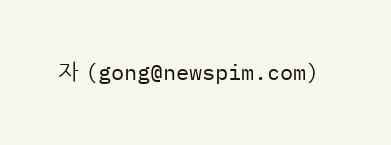자 (gong@newspim.com)